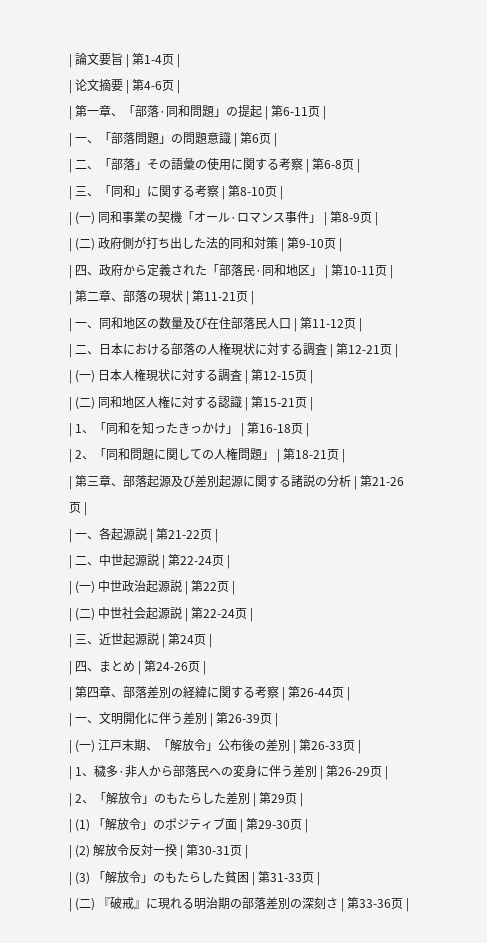| 論文要旨 | 第1-4页 |
| 论文摘要 | 第4-6页 |
| 第一章、「部落·同和問題」の提起 | 第6-11页 |
| 一、「部落問題」の問題意識 | 第6页 |
| 二、「部落」その語彙の使用に関する考察 | 第6-8页 |
| 三、「同和」に関する考察 | 第8-10页 |
| (一) 同和事業の契機「オール·ロマンス事件」 | 第8-9页 |
| (二) 政府側が打ち出した法的同和対策 | 第9-10页 |
| 四、政府から定義された「部落民·同和地区」 | 第10-11页 |
| 第二章、部落の現状 | 第11-21页 |
| 一、同和地区の数量及び在住部落民人口 | 第11-12页 |
| 二、日本における部落の人権現状に対する調査 | 第12-21页 |
| (一) 日本人権現状に対する調査 | 第12-15页 |
| (二) 同和地区人権に対する認識 | 第15-21页 |
| 1、「同和を知ったきっかけ」 | 第16-18页 |
| 2、「同和問題に関しての人権問題」 | 第18-21页 |
| 第三章、部落起源及び差別起源に関する諸説の分析 | 第21-26页 |
| 一、各起源説 | 第21-22页 |
| 二、中世起源説 | 第22-24页 |
| (一) 中世政治起源説 | 第22页 |
| (二) 中世社会起源説 | 第22-24页 |
| 三、近世起源説 | 第24页 |
| 四、まとめ | 第24-26页 |
| 第四章、部落差別の経緯に関する考察 | 第26-44页 |
| 一、文明開化に伴う差別 | 第26-39页 |
| (一) 江戸末期、「解放令」公布後の差別 | 第26-33页 |
| 1、穢多·非人から部落民への変身に伴う差別 | 第26-29页 |
| 2、「解放令」のもたらした差別 | 第29页 |
| (1) 「解放令」のポジティブ面 | 第29-30页 |
| (2) 解放令反対一揆 | 第30-31页 |
| (3) 「解放令」のもたらした貧困 | 第31-33页 |
| (二) 『破戒』に現れる明治期の部落差別の深刻さ | 第33-36页 |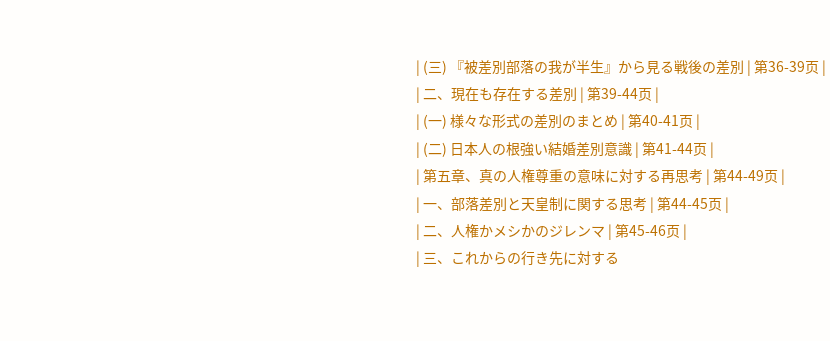| (三) 『被差別部落の我が半生』から見る戦後の差別 | 第36-39页 |
| 二、現在も存在する差別 | 第39-44页 |
| (一) 様々な形式の差別のまとめ | 第40-41页 |
| (二) 日本人の根強い結婚差別意識 | 第41-44页 |
| 第五章、真の人権尊重の意味に対する再思考 | 第44-49页 |
| 一、部落差別と天皇制に関する思考 | 第44-45页 |
| 二、人権かメシかのジレンマ | 第45-46页 |
| 三、これからの行き先に対する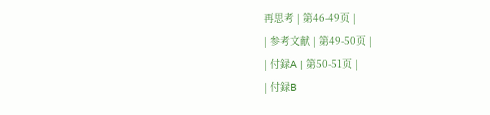再思考 | 第46-49页 |
| 参考文献 | 第49-50页 |
| 付録A | 第50-51页 |
| 付録B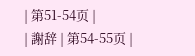| 第51-54页 |
| 謝辞 | 第54-55页 |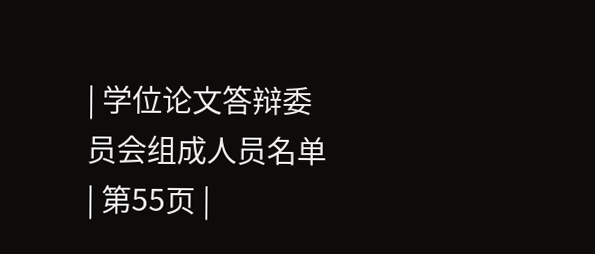| 学位论文答辩委员会组成人员名单 | 第55页 |